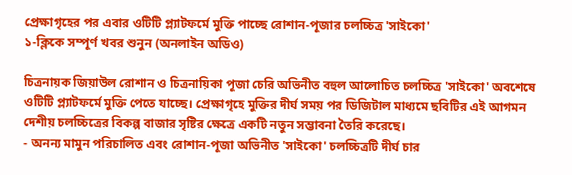প্রেক্ষাগৃহের পর এবার ওটিটি প্ল্যাটফর্মে মুক্তি পাচ্ছে রোশান-পূজার চলচ্চিত্র 'সাইকো'
১-ক্লিকে সম্পূর্ণ খবর শুনুন (অনলাইন অডিও)

চিত্রনায়ক জিয়াউল রোশান ও চিত্রনায়িকা পূজা চেরি অভিনীত বহুল আলোচিত চলচ্চিত্র 'সাইকো' অবশেষে ওটিটি প্ল্যাটফর্মে মুক্তি পেতে যাচ্ছে। প্রেক্ষাগৃহে মুক্তির দীর্ঘ সময় পর ডিজিটাল মাধ্যমে ছবিটির এই আগমন দেশীয় চলচ্চিত্রের বিকল্প বাজার সৃষ্টির ক্ষেত্রে একটি নতুন সম্ভাবনা তৈরি করেছে।
- অনন্য মামুন পরিচালিত এবং রোশান-পূজা অভিনীত 'সাইকো' চলচ্চিত্রটি দীর্ঘ চার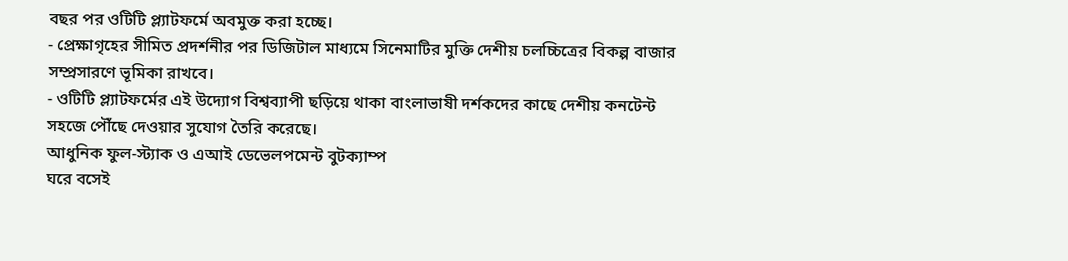বছর পর ওটিটি প্ল্যাটফর্মে অবমুক্ত করা হচ্ছে।
- প্রেক্ষাগৃহের সীমিত প্রদর্শনীর পর ডিজিটাল মাধ্যমে সিনেমাটির মুক্তি দেশীয় চলচ্চিত্রের বিকল্প বাজার সম্প্রসারণে ভূমিকা রাখবে।
- ওটিটি প্ল্যাটফর্মের এই উদ্যোগ বিশ্বব্যাপী ছড়িয়ে থাকা বাংলাভাষী দর্শকদের কাছে দেশীয় কনটেন্ট সহজে পৌঁছে দেওয়ার সুযোগ তৈরি করেছে।
আধুনিক ফুল-স্ট্যাক ও এআই ডেভেলপমেন্ট বুটক্যাম্প
ঘরে বসেই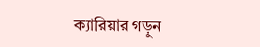ক্যারিয়ার গড়ুন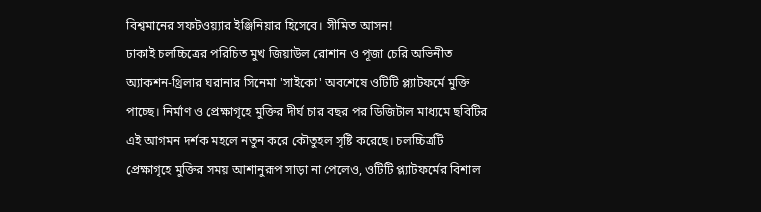বিশ্বমানের সফটওয়্যার ইঞ্জিনিয়ার হিসেবে। সীমিত আসন!
ঢাকাই চলচ্চিত্রের পরিচিত মুখ জিয়াউল রোশান ও পূজা চেরি অভিনীত অ্যাকশন-থ্রিলার ঘরানার সিনেমা 'সাইকো' অবশেষে ওটিটি প্ল্যাটফর্মে মুক্তি পাচ্ছে। নির্মাণ ও প্রেক্ষাগৃহে মুক্তির দীর্ঘ চার বছর পর ডিজিটাল মাধ্যমে ছবিটির এই আগমন দর্শক মহলে নতুন করে কৌতুহল সৃষ্টি করেছে। চলচ্চিত্রটি প্রেক্ষাগৃহে মুক্তির সময় আশানুরূপ সাড়া না পেলেও, ওটিটি প্ল্যাটফর্মের বিশাল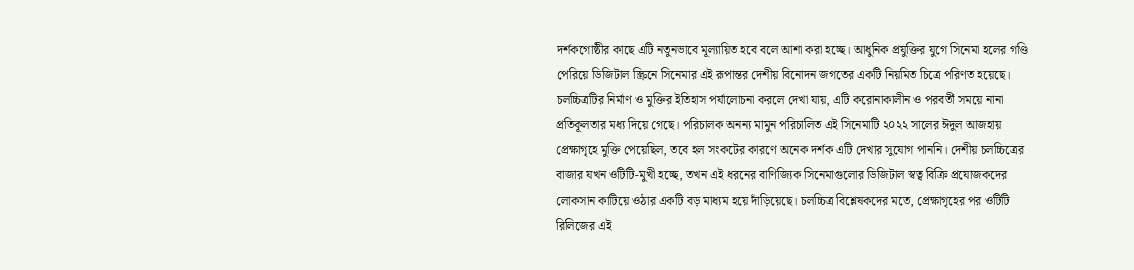দর্শকগোষ্ঠীর কাছে এটি নতুনভাবে মূল্যায়িত হবে বলে আশা করা হচ্ছে। আধুনিক প্রযুক্তির যুগে সিনেমা হলের গণ্ডি পেরিয়ে ডিজিটাল স্ক্রিনে সিনেমার এই রূপান্তর দেশীয় বিনোদন জগতের একটি নিয়মিত চিত্রে পরিণত হয়েছে।
চলচ্চিত্রটির নির্মাণ ও মুক্তির ইতিহাস পর্যালোচনা করলে দেখা যায়, এটি করোনাকালীন ও পরবর্তী সময়ে নানা প্রতিকূলতার মধ্য দিয়ে গেছে। পরিচালক অনন্য মামুন পরিচালিত এই সিনেমাটি ২০২২ সালের ঈদুল আজহায় প্রেক্ষাগৃহে মুক্তি পেয়েছিল, তবে হল সংকটের কারণে অনেক দর্শক এটি দেখার সুযোগ পাননি। দেশীয় চলচ্চিত্রের বাজার যখন ওটিটি-মুখী হচ্ছে, তখন এই ধরনের বাণিজ্যিক সিনেমাগুলোর ডিজিটাল স্বত্ব বিক্রি প্রযোজকদের লোকসান কাটিয়ে ওঠার একটি বড় মাধ্যম হয়ে দাঁড়িয়েছে। চলচ্চিত্র বিশ্লেষকদের মতে, প্রেক্ষাগৃহের পর ওটিটি রিলিজের এই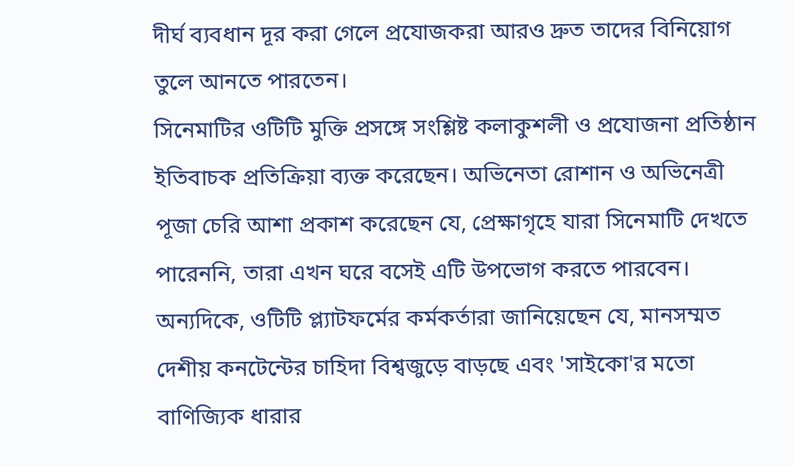দীর্ঘ ব্যবধান দূর করা গেলে প্রযোজকরা আরও দ্রুত তাদের বিনিয়োগ তুলে আনতে পারতেন।
সিনেমাটির ওটিটি মুক্তি প্রসঙ্গে সংশ্লিষ্ট কলাকুশলী ও প্রযোজনা প্রতিষ্ঠান ইতিবাচক প্রতিক্রিয়া ব্যক্ত করেছেন। অভিনেতা রোশান ও অভিনেত্রী পূজা চেরি আশা প্রকাশ করেছেন যে, প্রেক্ষাগৃহে যারা সিনেমাটি দেখতে পারেননি, তারা এখন ঘরে বসেই এটি উপভোগ করতে পারবেন। অন্যদিকে, ওটিটি প্ল্যাটফর্মের কর্মকর্তারা জানিয়েছেন যে, মানসম্মত দেশীয় কনটেন্টের চাহিদা বিশ্বজুড়ে বাড়ছে এবং 'সাইকো'র মতো বাণিজ্যিক ধারার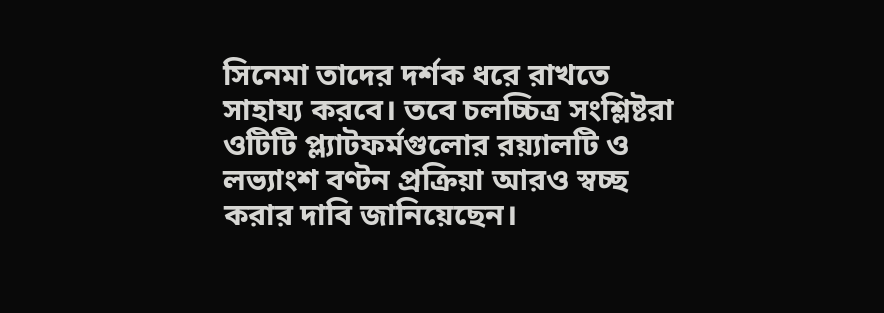সিনেমা তাদের দর্শক ধরে রাখতে সাহায্য করবে। তবে চলচ্চিত্র সংশ্লিষ্টরা ওটিটি প্ল্যাটফর্মগুলোর রয়্যালটি ও লভ্যাংশ বণ্টন প্রক্রিয়া আরও স্বচ্ছ করার দাবি জানিয়েছেন।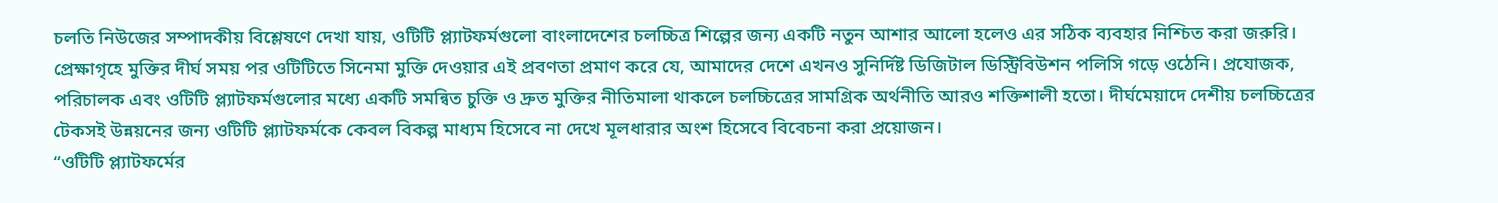চলতি নিউজের সম্পাদকীয় বিশ্লেষণে দেখা যায়, ওটিটি প্ল্যাটফর্মগুলো বাংলাদেশের চলচ্চিত্র শিল্পের জন্য একটি নতুন আশার আলো হলেও এর সঠিক ব্যবহার নিশ্চিত করা জরুরি। প্রেক্ষাগৃহে মুক্তির দীর্ঘ সময় পর ওটিটিতে সিনেমা মুক্তি দেওয়ার এই প্রবণতা প্রমাণ করে যে, আমাদের দেশে এখনও সুনির্দিষ্ট ডিজিটাল ডিস্ট্রিবিউশন পলিসি গড়ে ওঠেনি। প্রযোজক, পরিচালক এবং ওটিটি প্ল্যাটফর্মগুলোর মধ্যে একটি সমন্বিত চুক্তি ও দ্রুত মুক্তির নীতিমালা থাকলে চলচ্চিত্রের সামগ্রিক অর্থনীতি আরও শক্তিশালী হতো। দীর্ঘমেয়াদে দেশীয় চলচ্চিত্রের টেকসই উন্নয়নের জন্য ওটিটি প্ল্যাটফর্মকে কেবল বিকল্প মাধ্যম হিসেবে না দেখে মূলধারার অংশ হিসেবে বিবেচনা করা প্রয়োজন।
“ওটিটি প্ল্যাটফর্মের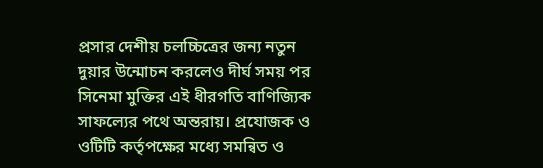প্রসার দেশীয় চলচ্চিত্রের জন্য নতুন দুয়ার উন্মোচন করলেও দীর্ঘ সময় পর সিনেমা মুক্তির এই ধীরগতি বাণিজ্যিক সাফল্যের পথে অন্তরায়। প্রযোজক ও ওটিটি কর্তৃপক্ষের মধ্যে সমন্বিত ও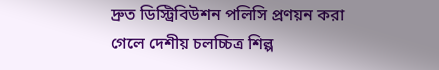দ্রুত ডিস্ট্রিবিউশন পলিসি প্রণয়ন করা গেলে দেশীয় চলচ্চিত্র শিল্প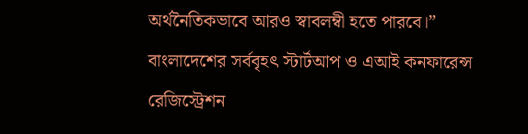অর্থনৈতিকভাবে আরও স্বাবলম্বী হতে পারবে।”
বাংলাদেশের সর্ববৃহৎ স্টার্টআপ ও এআই কনফারেন্স
রেজিস্ট্রেশন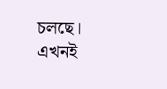চলছে। এখনই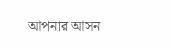আপনার আসন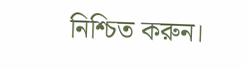নিশ্চিত করুন।